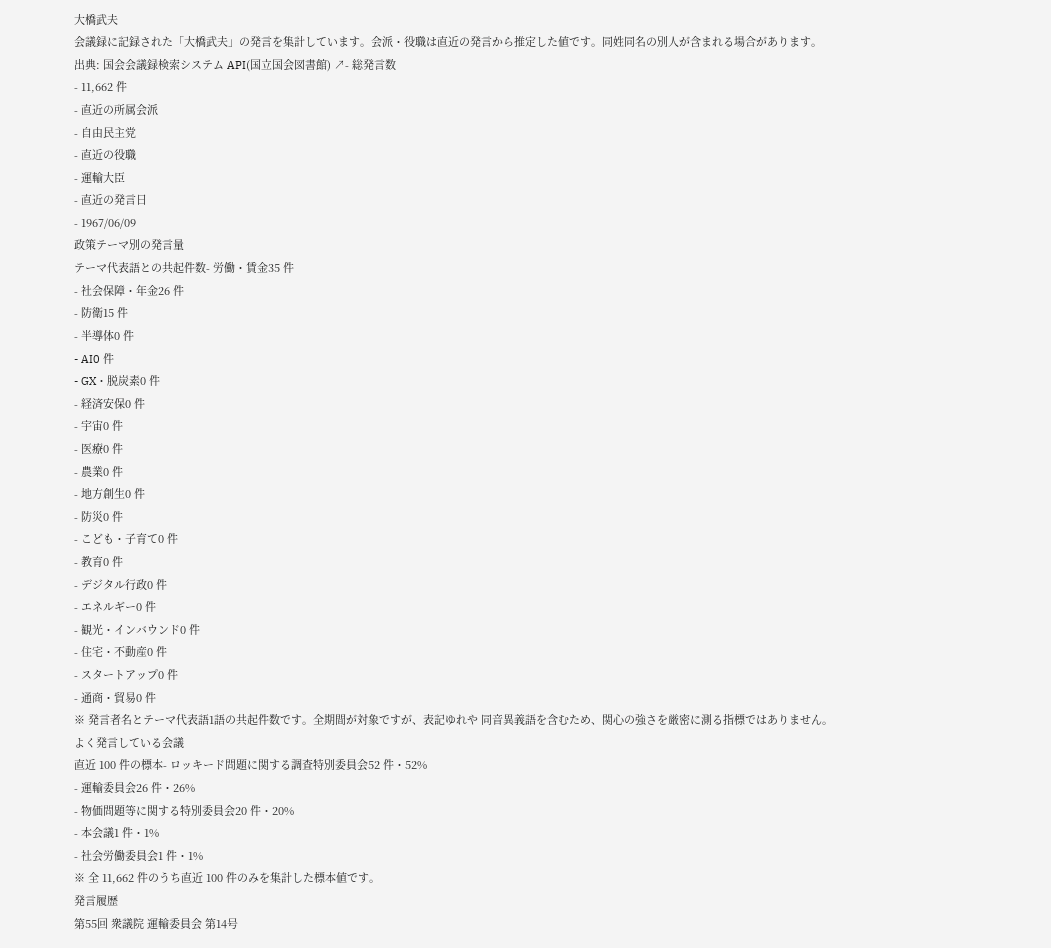大橋武夫
会議録に記録された「大橋武夫」の発言を集計しています。会派・役職は直近の発言から推定した値です。同姓同名の別人が含まれる場合があります。
出典: 国会会議録検索システム API(国立国会図書館) ↗- 総発言数
- 11,662 件
- 直近の所属会派
- 自由民主党
- 直近の役職
- 運輸大臣
- 直近の発言日
- 1967/06/09
政策テーマ別の発言量
テーマ代表語との共起件数- 労働・賃金35 件
- 社会保障・年金26 件
- 防衛15 件
- 半導体0 件
- AI0 件
- GX・脱炭素0 件
- 経済安保0 件
- 宇宙0 件
- 医療0 件
- 農業0 件
- 地方創生0 件
- 防災0 件
- こども・子育て0 件
- 教育0 件
- デジタル行政0 件
- エネルギー0 件
- 観光・インバウンド0 件
- 住宅・不動産0 件
- スタートアップ0 件
- 通商・貿易0 件
※ 発言者名とテーマ代表語1語の共起件数です。全期間が対象ですが、表記ゆれや 同音異義語を含むため、関心の強さを厳密に測る指標ではありません。
よく発言している会議
直近 100 件の標本- ロッキード問題に関する調査特別委員会52 件・52%
- 運輸委員会26 件・26%
- 物価問題等に関する特別委員会20 件・20%
- 本会議1 件・1%
- 社会労働委員会1 件・1%
※ 全 11,662 件のうち直近 100 件のみを集計した標本値です。
発言履歴
第55回 衆議院 運輸委員会 第14号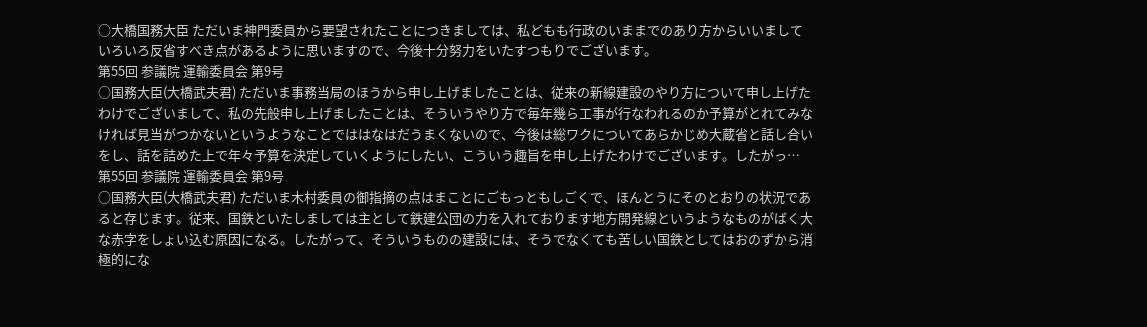○大橋国務大臣 ただいま神門委員から要望されたことにつきましては、私どもも行政のいままでのあり方からいいましていろいろ反省すべき点があるように思いますので、今後十分努力をいたすつもりでございます。
第55回 参議院 運輸委員会 第9号
○国務大臣(大橋武夫君) ただいま事務当局のほうから申し上げましたことは、従来の新線建設のやり方について申し上げたわけでございまして、私の先般申し上げましたことは、そういうやり方で毎年幾ら工事が行なわれるのか予算がとれてみなければ見当がつかないというようなことでははなはだうまくないので、今後は総ワクについてあらかじめ大蔵省と話し合いをし、話を詰めた上で年々予算を決定していくようにしたい、こういう趣旨を申し上げたわけでございます。したがっ…
第55回 参議院 運輸委員会 第9号
○国務大臣(大橋武夫君) ただいま木村委員の御指摘の点はまことにごもっともしごくで、ほんとうにそのとおりの状況であると存じます。従来、国鉄といたしましては主として鉄建公団の力を入れております地方開発線というようなものがばく大な赤字をしょい込む原因になる。したがって、そういうものの建設には、そうでなくても苦しい国鉄としてはおのずから消極的にな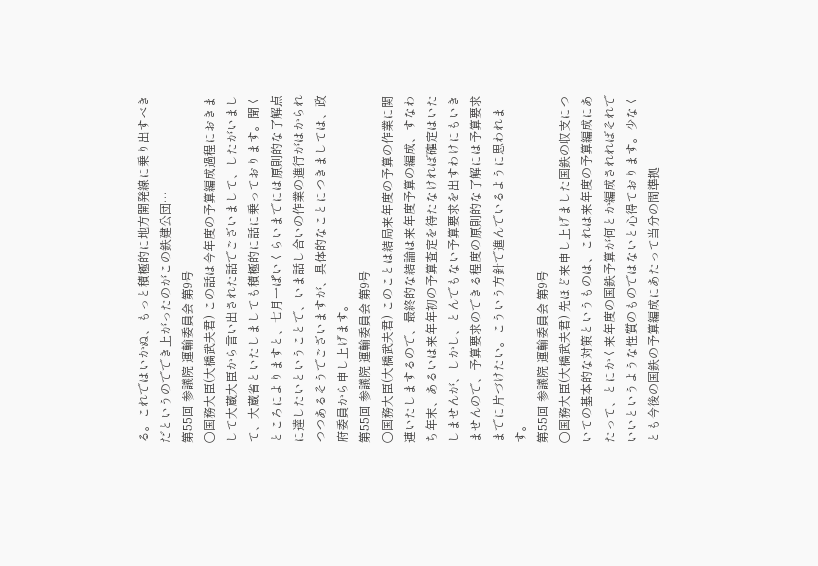る。これではいかぬ、もっと積極的に地方開発線に乗り出すべきだというのででき上がったのがこの鉄建公団…
第55回 参議院 運輸委員会 第9号
○国務大臣(大橋武夫君) この話は今年度の予算編成過程におきまして大蔵大臣から言い出された話でございまして、したがいまして、大蔵省といたしましても積極的に話に乗っております。聞くところによりますと、七月一ぱいくらいまでには原則的な了解点に達したいということで、いま話し合いの作業の進行がはかられつつあるそうでございますが、具体的なことにつきましては、政府委員から申し上げます。
第55回 参議院 運輸委員会 第9号
○国務大臣(大橋武夫君) このことは結局来年度の予算の作業に関連いたしまするので、最終的な結論は来年度予算の編成、すなわち年末、あるいは来年年初の予算査定を待たなければ確定はいたしませんが、しかし、とんでもない予算要求を出すわけにもいきませんので、予算要求のできる程度の原則的な了解には予算要求までに片づけたい。こういう方針で進んでいるように思われます。
第55回 参議院 運輸委員会 第9号
○国務大臣(大橋武夫君) 先ほど来申し上げました国鉄の収支についての基本的な対策というものは、これは来年度の予算編成にあたって、とにかく来年度の国鉄予算が何とか編成されればそれでいいというような性質のものではないと心得ております。少なくとも今後の国鉄の予算編成にあたって当分の間準拠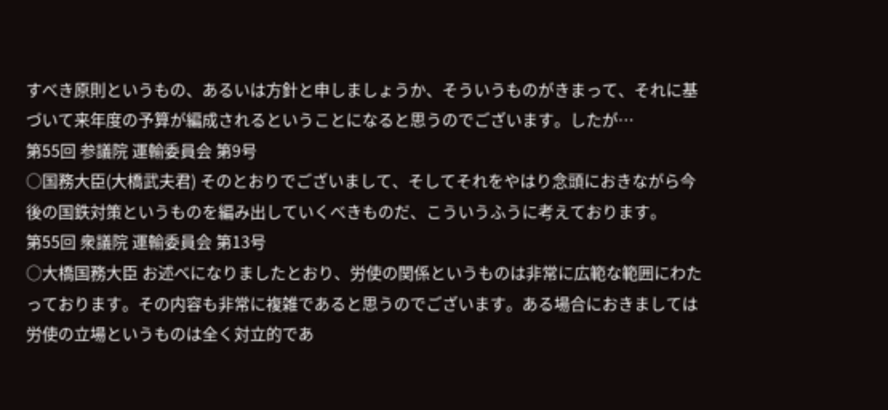すべき原則というもの、あるいは方針と申しましょうか、そういうものがきまって、それに基づいて来年度の予算が編成されるということになると思うのでございます。したが…
第55回 参議院 運輸委員会 第9号
○国務大臣(大橋武夫君) そのとおりでございまして、そしてそれをやはり念頭におきながら今後の国鉄対策というものを編み出していくべきものだ、こういうふうに考えております。
第55回 衆議院 運輸委員会 第13号
○大橋国務大臣 お述べになりましたとおり、労使の関係というものは非常に広範な範囲にわたっております。その内容も非常に複雑であると思うのでございます。ある場合におきましては労使の立場というものは全く対立的であ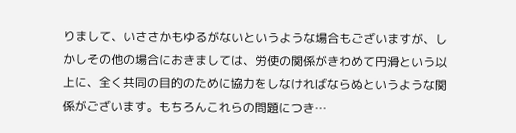りまして、いささかもゆるがないというような場合もございますが、しかしその他の場合におきましては、労使の関係がきわめて円滑という以上に、全く共同の目的のために協力をしなければならぬというような関係がございます。もちろんこれらの問題につき…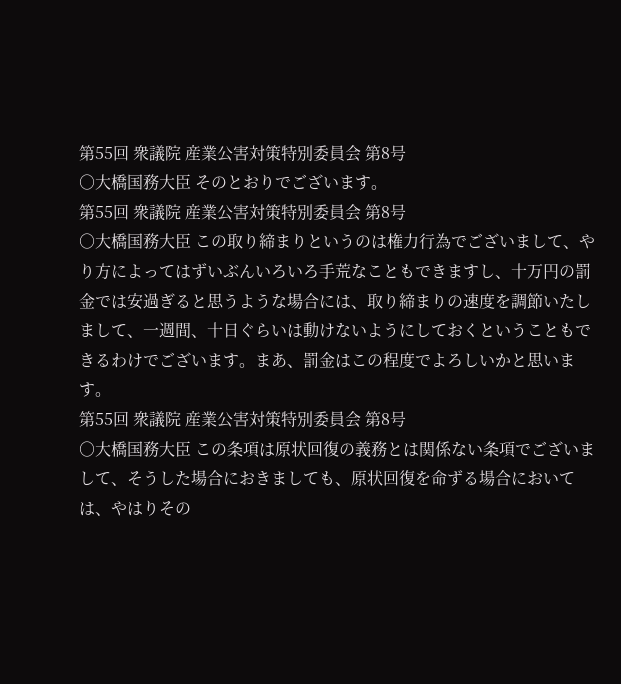第55回 衆議院 産業公害対策特別委員会 第8号
○大橋国務大臣 そのとおりでございます。
第55回 衆議院 産業公害対策特別委員会 第8号
○大橋国務大臣 この取り締まりというのは権力行為でございまして、やり方によってはずいぶんいろいろ手荒なこともできますし、十万円の罰金では安過ぎると思うような場合には、取り締まりの速度を調節いたしまして、一週間、十日ぐらいは動けないようにしておくということもできるわけでございます。まあ、罰金はこの程度でよろしいかと思います。
第55回 衆議院 産業公害対策特別委員会 第8号
○大橋国務大臣 この条項は原状回復の義務とは関係ない条項でございまして、そうした場合におきましても、原状回復を命ずる場合においては、やはりその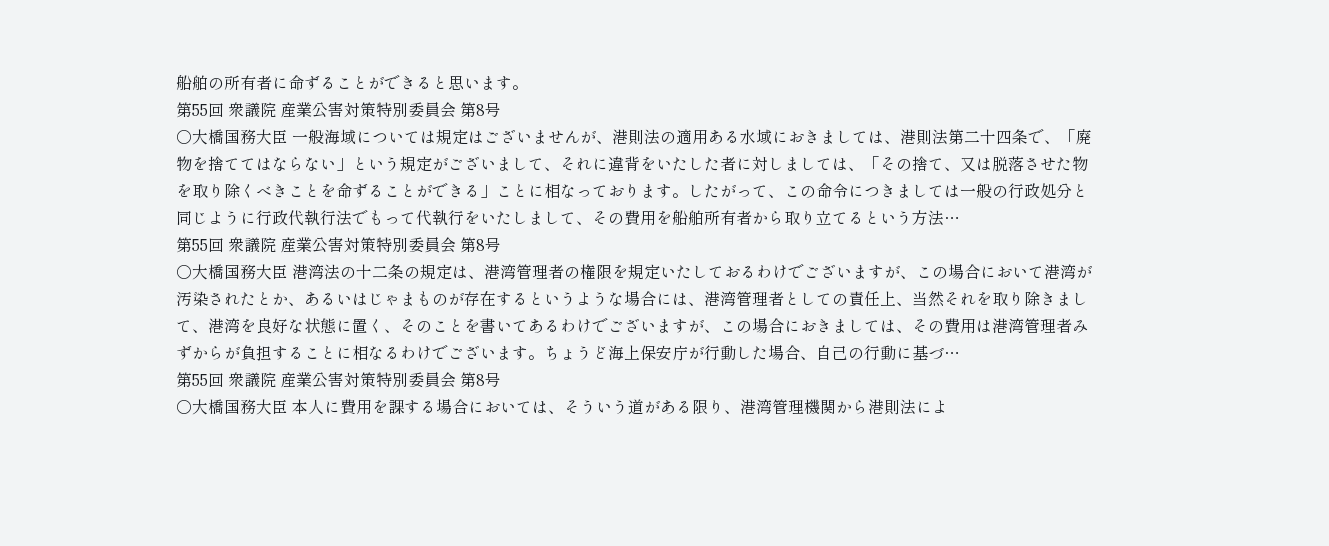船舶の所有者に命ずることができると思います。
第55回 衆議院 産業公害対策特別委員会 第8号
○大橋国務大臣 一般海域については規定はございませんが、港則法の適用ある水域におきましては、港則法第二十四条で、「廃物を捨ててはならない」という規定がございまして、それに違背をいたした者に対しましては、「その捨て、又は脱落させた物を取り除くべきことを命ずることができる」ことに相なっております。したがって、この命令につきましては一般の行政処分と同じように行政代執行法でもって代執行をいたしまして、その費用を船舶所有者から取り立てるという方法…
第55回 衆議院 産業公害対策特別委員会 第8号
○大橋国務大臣 港湾法の十二条の規定は、港湾管理者の権限を規定いたしておるわけでございますが、この場合において港湾が汚染されたとか、あるいはじゃまものが存在するというような場合には、港湾管理者としての責任上、当然それを取り除きまして、港湾を良好な状態に置く、そのことを書いてあるわけでございますが、この場合におきましては、その費用は港湾管理者みずからが負担することに相なるわけでございます。ちょうど海上保安庁が行動した場合、自己の行動に基づ…
第55回 衆議院 産業公害対策特別委員会 第8号
○大橋国務大臣 本人に費用を課する場合においては、そういう道がある限り、港湾管理機関から港則法によ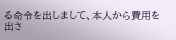る命令を出しまして、本人から費用を出さ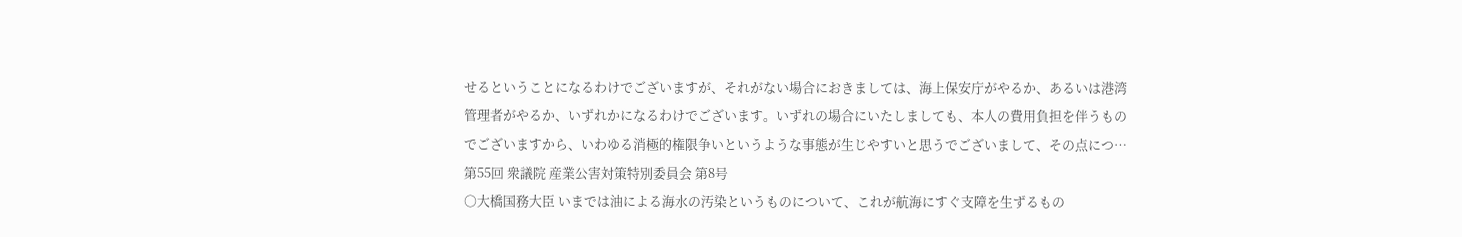せるということになるわけでございますが、それがない場合におきましては、海上保安庁がやるか、あるいは港湾管理者がやるか、いずれかになるわけでございます。いずれの場合にいたしましても、本人の費用負担を伴うものでございますから、いわゆる消極的権限争いというような事態が生じやすいと思うでございまして、その点につ…
第55回 衆議院 産業公害対策特別委員会 第8号
○大橋国務大臣 いまでは油による海水の汚染というものについて、これが航海にすぐ支障を生ずるもの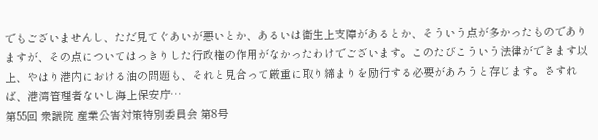でもございませんし、ただ見てぐあいが悪いとか、あるいは衛生上支障があるとか、そういう点が多かったものでありますが、その点についてはっきりした行政権の作用がなかったわけでございます。このたびこういう法律ができます以上、やはり港内における油の問題も、それと見合って厳重に取り締まりを励行する必要があろうと存じます。さすれば、港湾管理者ないし海上保安庁…
第55回 衆議院 産業公害対策特別委員会 第8号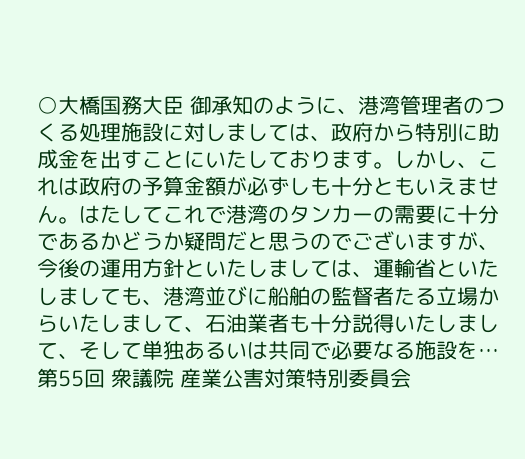○大橋国務大臣 御承知のように、港湾管理者のつくる処理施設に対しましては、政府から特別に助成金を出すことにいたしております。しかし、これは政府の予算金額が必ずしも十分ともいえません。はたしてこれで港湾のタンカーの需要に十分であるかどうか疑問だと思うのでございますが、今後の運用方針といたしましては、運輸省といたしましても、港湾並びに船舶の監督者たる立場からいたしまして、石油業者も十分説得いたしまして、そして単独あるいは共同で必要なる施設を…
第55回 衆議院 産業公害対策特別委員会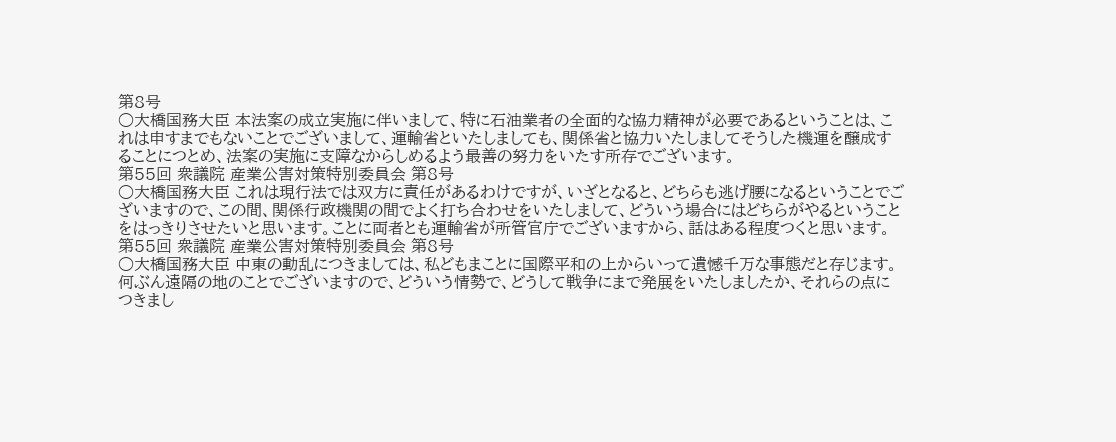第8号
○大橋国務大臣 本法案の成立実施に伴いまして、特に石油業者の全面的な協力精神が必要であるということは、これは申すまでもないことでございまして、運輸省といたしましても、関係省と協力いたしましてそうした機運を醸成することにつとめ、法案の実施に支障なからしめるよう最善の努力をいたす所存でございます。
第55回 衆議院 産業公害対策特別委員会 第8号
○大橋国務大臣 これは現行法では双方に責任があるわけですが、いざとなると、どちらも逃げ腰になるということでございますので、この間、関係行政機関の間でよく打ち合わせをいたしまして、どういう場合にはどちらがやるということをはっきりさせたいと思います。ことに両者とも運輸省が所管官庁でございますから、話はある程度つくと思います。
第55回 衆議院 産業公害対策特別委員会 第8号
○大橋国務大臣 中東の動乱につきましては、私どもまことに国際平和の上からいって遺憾千万な事態だと存じます。何ぶん遠隔の地のことでございますので、どういう情勢で、どうして戦争にまで発展をいたしましたか、それらの点につきまし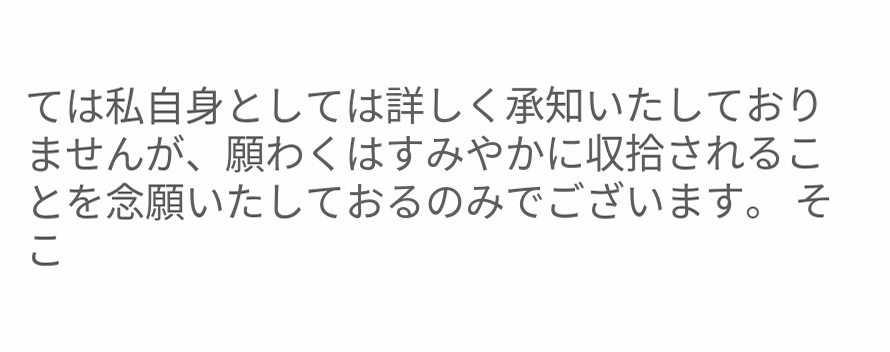ては私自身としては詳しく承知いたしておりませんが、願わくはすみやかに収拾されることを念願いたしておるのみでございます。 そこ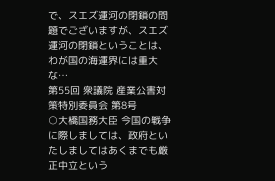で、スエズ運河の閉鎖の問題でございますが、スエズ運河の閉鎖ということは、わが国の海運界には重大な…
第55回 衆議院 産業公害対策特別委員会 第8号
○大橋国務大臣 今国の戦争に際しましては、政府といたしましてはあくまでも厳正中立という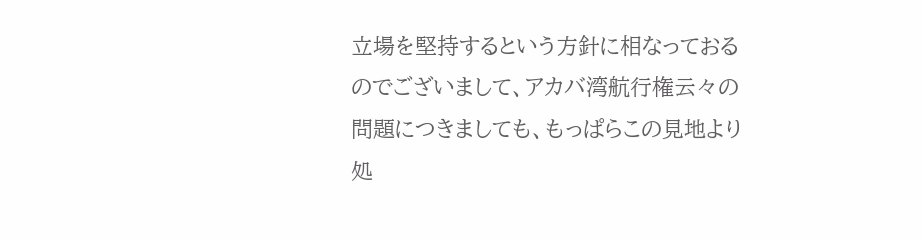立場を堅持するという方針に相なっておるのでございまして、アカバ湾航行権云々の問題につきましても、もっぱらこの見地より処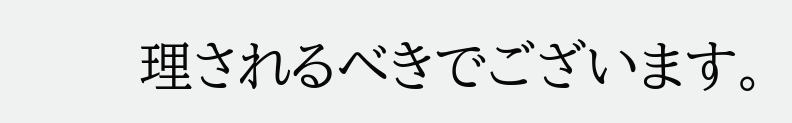理されるべきでございます。